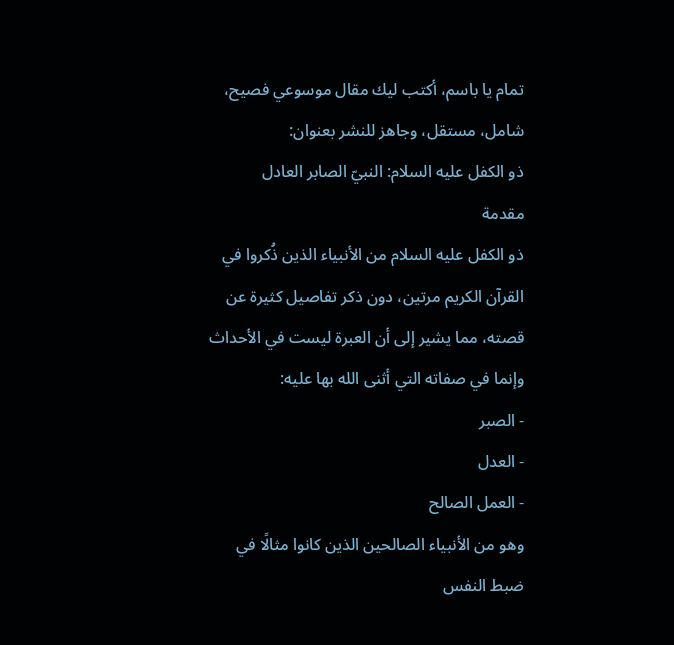تمام يا باسم، أكتب ليك مقال موسوعي فصيح، شامل، مستقل، وجاهز للنشر بعنوان:
ذو الكفل عليه السلام: النبيّ الصابر العادل
مقدمة
ذو الكفل عليه السلام من الأنبياء الذين ذُكروا في القرآن الكريم مرتين، دون ذكر تفاصيل كثيرة عن قصته، مما يشير إلى أن العبرة ليست في الأحداث وإنما في صفاته التي أثنى الله بها عليه:
- الصبر
- العدل
- العمل الصالح
وهو من الأنبياء الصالحين الذين كانوا مثالًا في ضبط النفس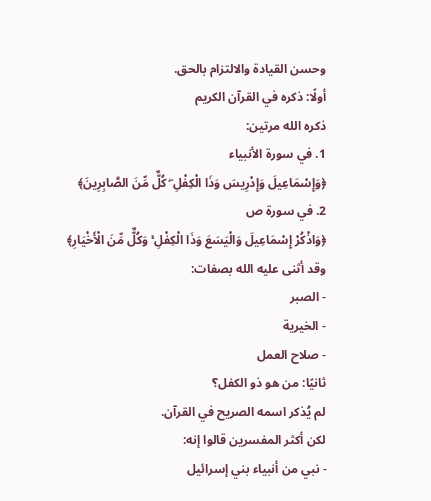وحسن القيادة والالتزام بالحق.
أولًا: ذكره في القرآن الكريم
ذكره الله مرتين:
1. في سورة الأنبياء
﴿وَإِسْمَاعِيلَ وَإِدْرِيسَ وَذَا الْكِفْلِ ۖ كُلٌّ مِّنَ الصَّابِرِينَ﴾
2. في سورة ص
﴿وَاذْكُرْ إِسْمَاعِيلَ وَالْيَسَعَ وَذَا الْكِفْلِ ۚ وَكُلٌّ مِّنَ الْأَخْيَارِ﴾
وقد أثنى عليه الله بصفات:
- الصبر
- الخيرية
- صلاح العمل
ثانيًا: من هو ذو الكفل؟
لم يُذكر اسمه الصريح في القرآن.
لكن أكثر المفسرين قالوا إنه:
- نبي من أنبياء بني إسرائيل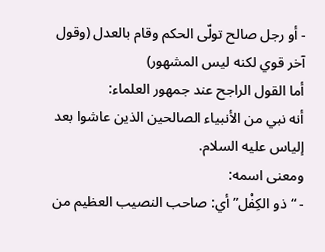- أو رجل صالح تولّى الحكم وقام بالعدل (وقول آخر قوي لكنه ليس المشهور)
أما القول الراجح عند جمهور العلماء:
أنه نبي من الأنبياء الصالحين الذين عاشوا بعد إلياس عليه السلام.
ومعنى اسمه:
- “ذو الكِفْل” أي: صاحب النصيب العظيم من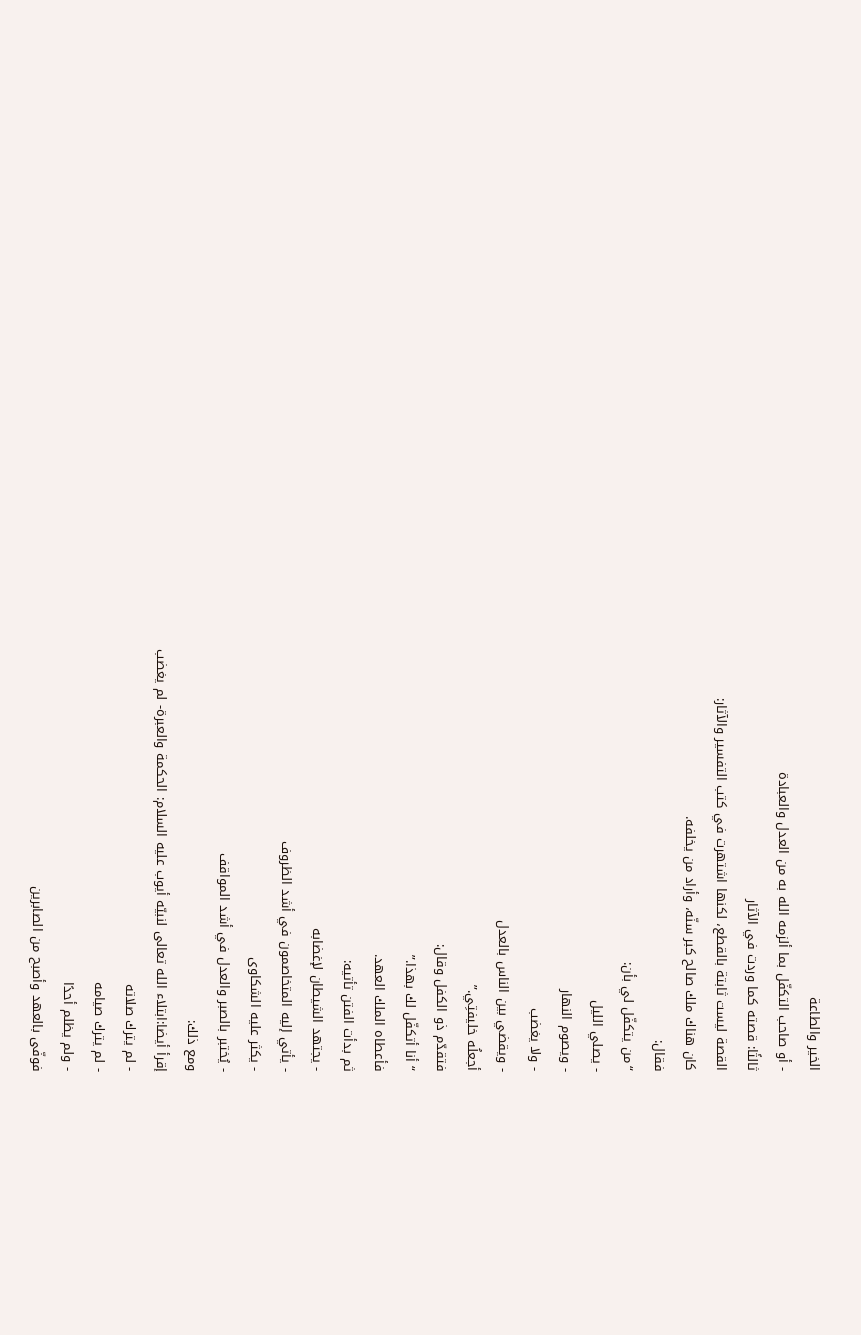الخير والطاعة
- أو صاحب التكفّل بما ألزمه الله به من العدل والعبادة
ثالثًا: قصته كما وردت في الآثار
القصة ليست ثابتة بالقطع، لكنها اشتهرت في كتب التفسير والآثار:
كان هناك ملك صالح كبر سنّه، وأراد من يخلفه.
فقال:
“من يتكفّل لي بأن:
- يصلي الليل
- ويصوم النهار
- ولا يغضب
- ويقضي بين الناس بالعدل
أجعلُه خليفتِي.”
فتقدّم ذو الكفل وقال:
“أنا أتكفّل لك بهذا.”
فأعطاه الملك العهد.
ثم بدأت الفتن تأتيه:
- يجتهد الشيطان لإغضابه
- يأتي إليه المتخاصمون في أشد الظروف
- يكثر عليه الشكاوى
- يُختبر بالصبر والعدل في أشد المواقف
ومع ذلك:
إقرأ أيضا:ابتلاء الله تعالى لنبيّه أيوب عليه السلام: الحكمة والعبرة- لم يغضب
- لم يترك صلاته
- لم يترك صيامه
- ولم يظلم أحدًا
فوفّى بالعهد وأصبح من الصابرين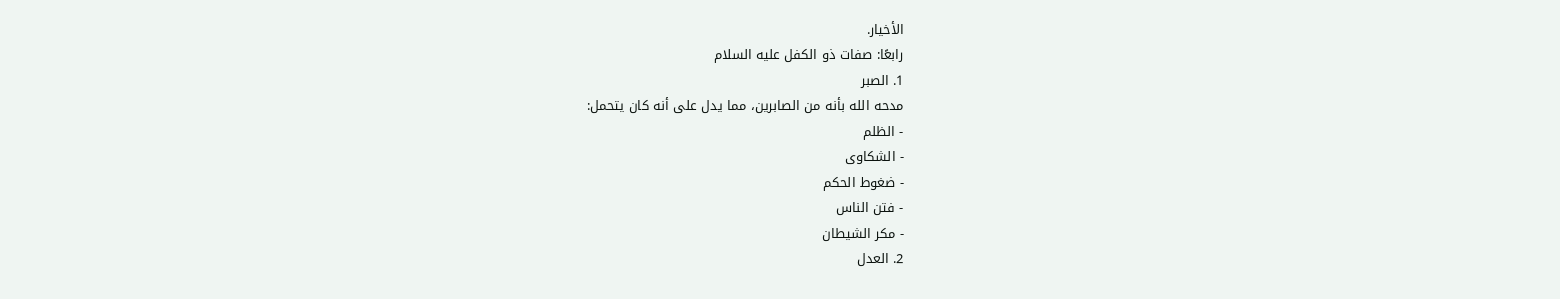الأخيار.
رابعًا: صفات ذو الكفل عليه السلام
1. الصبر
مدحه الله بأنه من الصابرين، مما يدل على أنه كان يتحمل:
- الظلم
- الشكاوى
- ضغوط الحكم
- فتن الناس
- مكر الشيطان
2. العدل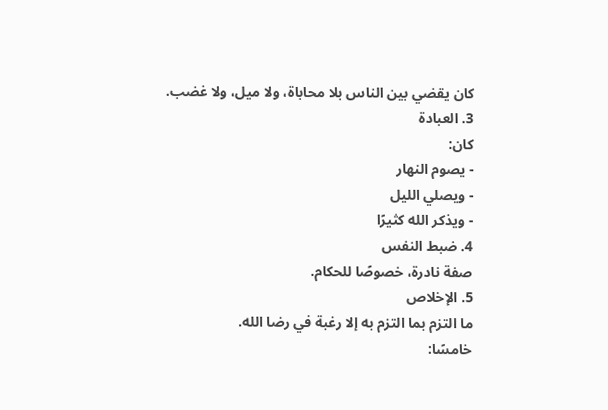كان يقضي بين الناس بلا محاباة، ولا ميل، ولا غضب.
3. العبادة
كان:
- يصوم النهار
- ويصلي الليل
- ويذكر الله كثيرًا
4. ضبط النفس
صفة نادرة، خصوصًا للحكام.
5. الإخلاص
ما التزم بما التزم به إلا رغبة في رضا الله.
خامسًا: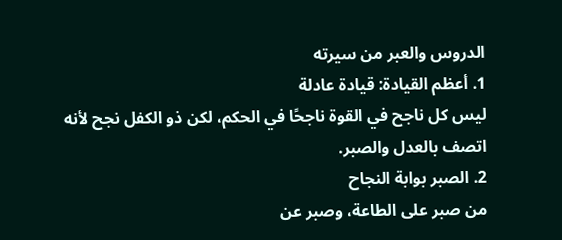الدروس والعبر من سيرته
1. أعظم القيادة: قيادة عادلة
ليس كل ناجح في القوة ناجحًا في الحكم، لكن ذو الكفل نجح لأنه اتصف بالعدل والصبر.
2. الصبر بوابة النجاح
من صبر على الطاعة، وصبر عن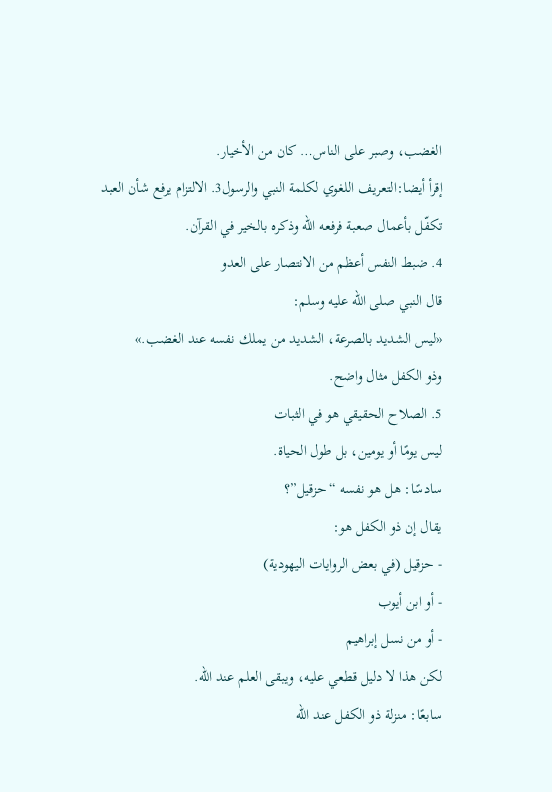الغضب، وصبر على الناس… كان من الأخيار.
إقرأ أيضا:التعريف اللغوي لكلمة النبي والرسول3. الالتزام يرفع شأن العبد
تكفّل بأعمال صعبة فرفعه الله وذكره بالخير في القرآن.
4. ضبط النفس أعظم من الانتصار على العدو
قال النبي صلى الله عليه وسلم:
«ليس الشديد بالصرعة، الشديد من يملك نفسه عند الغضب.»
وذو الكفل مثال واضح.
5. الصلاح الحقيقي هو في الثبات
ليس يومًا أو يومين، بل طول الحياة.
سادسًا: هل هو نفسه “حزقيل”؟
يقال إن ذو الكفل هو:
- حزقيل (في بعض الروايات اليهودية)
- أو ابن أيوب
- أو من نسل إبراهيم
لكن هذا لا دليل قطعي عليه، ويبقى العلم عند الله.
سابعًا: منزلة ذو الكفل عند الله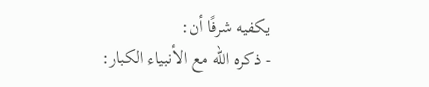يكفيه شرفًا أن:
- ذكره الله مع الأنبياء الكبار: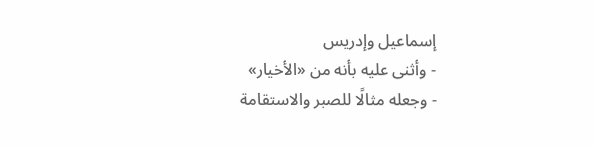إسماعيل وإدريس
- وأثنى عليه بأنه من «الأخيار»
- وجعله مثالًا للصبر والاستقامة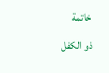خاتمة
ذو الكفل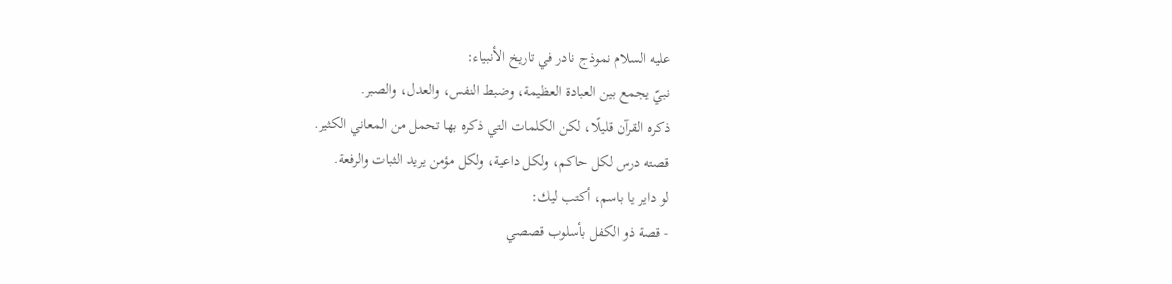عليه السلام نموذج نادر في تاريخ الأنبياء:
نبيّ يجمع بين العبادة العظيمة، وضبط النفس، والعدل، والصبر.
ذكره القرآن قليلًا، لكن الكلمات التي ذكره بها تحمل من المعاني الكثير.
قصته درس لكل حاكم، ولكل داعية، ولكل مؤمن يريد الثبات والرفعة.
لو داير يا باسم، أكتب ليك:
- قصة ذو الكفل بأسلوب قصصي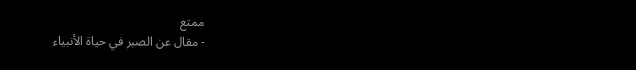ممتع
- مقال عن الصبر في حياة الأنبياء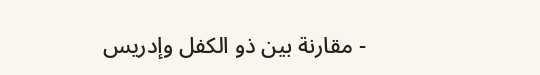- مقارنة بين ذو الكفل وإدريس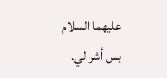عليهما السلام
بس أشر لي.